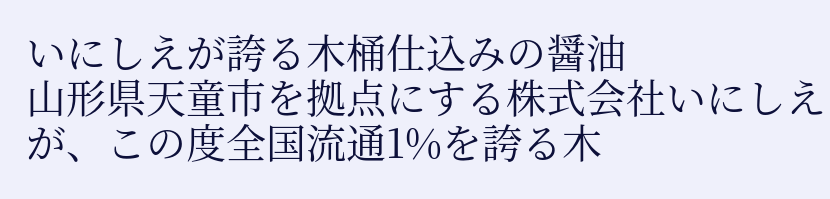いにしえが誇る木桶仕込みの醤油
山形県天童市を拠点にする株式会社いにしえが、この度全国流通1%を誇る木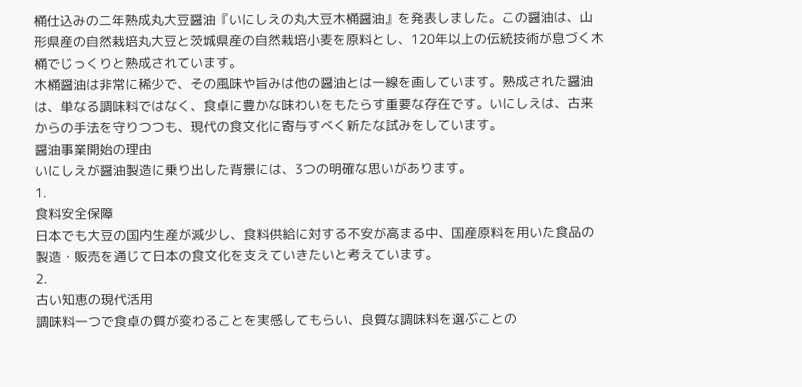桶仕込みの二年熟成丸大豆醤油『いにしえの丸大豆木桶醤油』を発表しました。この醤油は、山形県産の自然栽培丸大豆と茨城県産の自然栽培小麦を原料とし、120年以上の伝統技術が息づく木桶でじっくりと熟成されています。
木桶醤油は非常に稀少で、その風味や旨みは他の醤油とは一線を画しています。熟成された醤油は、単なる調味料ではなく、食卓に豊かな味わいをもたらす重要な存在です。いにしえは、古来からの手法を守りつつも、現代の食文化に寄与すべく新たな試みをしています。
醤油事業開始の理由
いにしえが醤油製造に乗り出した背景には、3つの明確な思いがあります。
1.
食料安全保障
日本でも大豆の国内生産が減少し、食料供給に対する不安が高まる中、国産原料を用いた食品の製造・販売を通じて日本の食文化を支えていきたいと考えています。
2.
古い知恵の現代活用
調味料一つで食卓の質が変わることを実感してもらい、良質な調味料を選ぶことの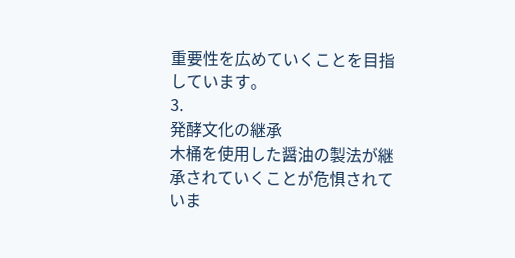重要性を広めていくことを目指しています。
3.
発酵文化の継承
木桶を使用した醤油の製法が継承されていくことが危惧されていま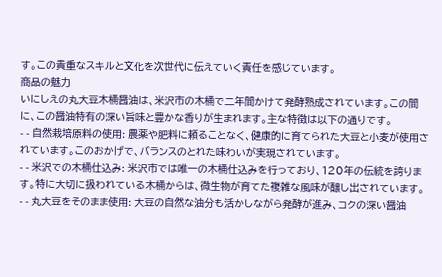す。この貴重なスキルと文化を次世代に伝えていく責任を感じています。
商品の魅力
いにしえの丸大豆木桶醤油は、米沢市の木桶で二年間かけて発酵熟成されています。この間に、この醤油特有の深い旨味と豊かな香りが生まれます。主な特徴は以下の通りです。
- - 自然栽培原料の使用: 農薬や肥料に頼ることなく、健康的に育てられた大豆と小麦が使用されています。このおかげで、バランスのとれた味わいが実現されています。
- - 米沢での木桶仕込み: 米沢市では唯一の木桶仕込みを行っており、120年の伝統を誇ります。特に大切に扱われている木桶からは、微生物が育てた複雑な風味が醸し出されています。
- - 丸大豆をそのまま使用: 大豆の自然な油分も活かしながら発酵が進み、コクの深い醤油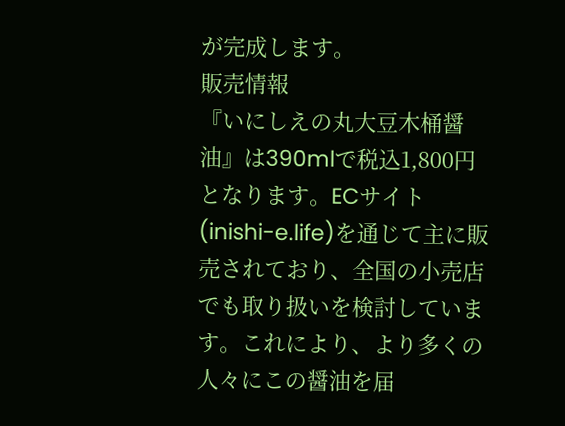が完成します。
販売情報
『いにしえの丸大豆木桶醤油』は390mlで税込1,800円となります。ECサイト(inishi-e.life)を通じて主に販売されており、全国の小売店でも取り扱いを検討しています。これにより、より多くの人々にこの醤油を届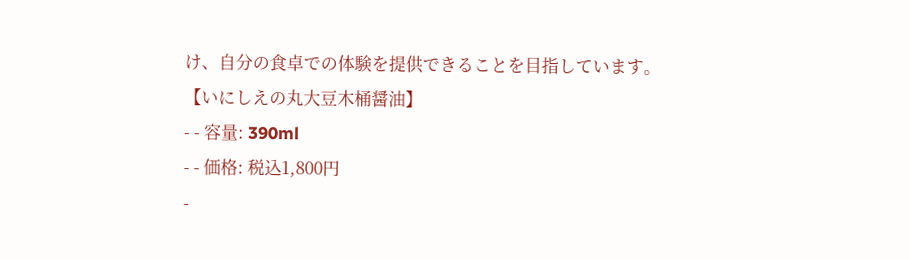け、自分の食卓での体験を提供できることを目指しています。
【いにしえの丸大豆木桶醤油】
- - 容量: 390ml
- - 価格: 税込1,800円
-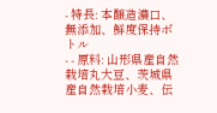- 特長: 本醸造濃口、無添加、鮮度保持ボトル
- - 原料: 山形県産自然栽培丸大豆、茨城県産自然栽培小麦、伝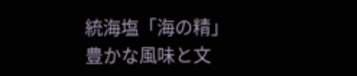統海塩「海の精」
豊かな風味と文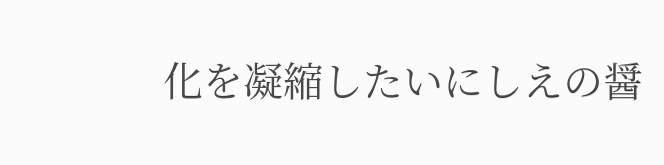化を凝縮したいにしえの醤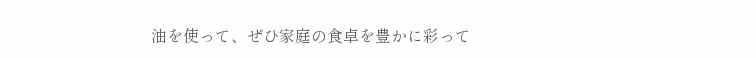油を使って、ぜひ家庭の食卓を豊かに彩って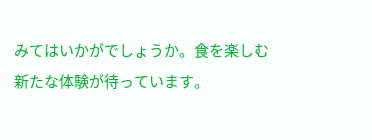みてはいかがでしょうか。食を楽しむ新たな体験が待っています。